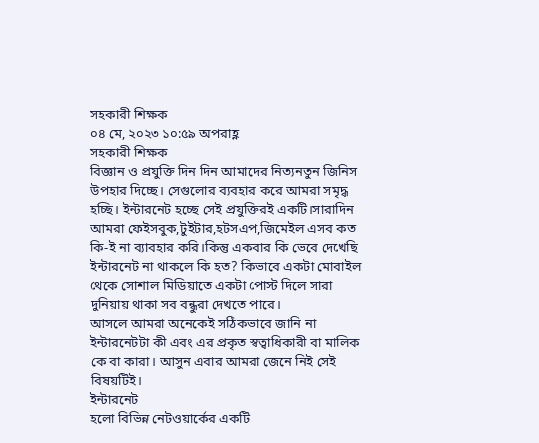সহকারী শিক্ষক
০৪ মে, ২০২৩ ১০:৫৯ অপরাহ্ণ
সহকারী শিক্ষক
বিজ্ঞান ও প্রযুক্তি দিন দিন আমাদের নিত্যনতুন জিনিস উপহার দিচ্ছে। সেগুলোর ব্যবহার করে আমরা সমৃদ্ধ হচ্ছি। ইন্টারনেট হচ্ছে সেই প্রযুক্তিরই একটি।সারাদিন আমরা ফেইসবুক,টুইটার,হটসএপ,জিমেইল এসব কত কি-ই না ব্যাবহার করি।কিন্তু একবার কি ভেবে দেখেছি ইন্টারনেট না থাকলে কি হত? কিভাবে একটা মোবাইল থেকে সোশাল মিডিয়াতে একটা পোস্ট দিলে সারা দুনিয়ায় থাকা সব বন্ধুরা দেখতে পারে।
আসলে আমরা অনেকেই সঠিকভাবে জানি না ইন্টারনেটটা কী এবং এর প্রকৃত স্বত্বাধিকারী বা মালিক কে বা কারা। আসুন এবার আমরা জেনে নিই সেই বিষয়টিই।
ইন্টারনেট
হলো বিভিন্ন নেটওয়ার্কের একটি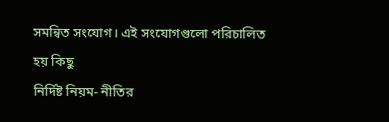সমন্বিত সংযোগ। এই সংযোগগুলো পরিচালিত হয় কিছু
নির্দিষ্ট নিয়ম- নীতির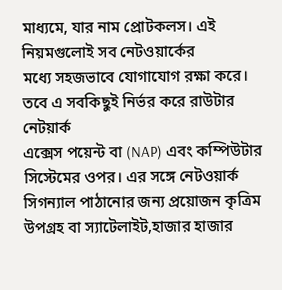মাধ্যমে, যার নাম প্রোটকলস। এই নিয়মগুলোই সব নেটওয়ার্কের
মধ্যে সহজভাবে যোগাযোগ রক্ষা করে। তবে এ সবকিছুই নির্ভর করে রাউটার নেটয়ার্ক
এক্সেস পয়েন্ট বা (NAP) এবং কম্পিউটার সিস্টেমের ওপর। এর সঙ্গে নেটওয়ার্ক
সিগন্যাল পাঠানোর জন্য প্রয়োজন কৃত্রিম উপগ্রহ বা স্যাটেলাইট,হাজার হাজার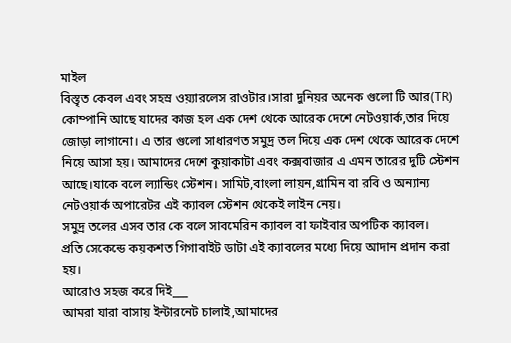মাইল
বিস্তৃত কেবল এবং সহস্র ওয়্যারলেস রাওটার।সারা দুনিয়র অনেক গুলো টি আর(TR)
কোম্পানি আছে যাদের কাজ হল এক দেশ থেকে আরেক দেশে নেটওয়ার্ক,তার দিয়ে
জোড়া লাগানো। এ তার গুলো সাধারণত সমুদ্র তল দিয়ে এক দেশ থেকে আরেক দেশে
নিয়ে আসা হয়। আমাদের দেশে কুয়াকাটা এবং কক্সবাজার এ এমন তারের দুটি স্টেশন
আছে।যাকে বলে ল্যান্ডিং স্টেশন। সামিট,বাংলা লায়ন,গ্রামিন বা রবি ও অন্যান্য
নেটওয়ার্ক অপারেটর এই ক্যাবল স্টেশন থেকেই লাইন নেয়।
সমুদ্র তলের এসব তার কে বলে সাবমেরিন ক্যাবল বা ফাইবার অপটিক ক্যাবল।
প্রতি সেকেন্ডে কয়কশত গিগাবাইট ডাটা এই ক্যাবলের মধ্যে দিয়ে আদান প্রদান করা
হয়।
আরোও সহজ করে দিই___
আমরা যারা বাসায় ইন্টারনেট চালাই,আমাদের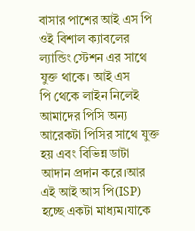বাসার পাশের আই এস পি ওই বিশাল ক্যাবলের ল্যান্ডিং স্টেশন এর সাথে যুক্ত থাকে। আই এস
পি থেকে লাইন নিলেই আমাদের পিসি অন্য আরেকটা পিসির সাথে যুক্ত হয় এবং বিভিন্ন ডাটা
আদান প্রদান করে।আর এই আই আস পি(ISP) হচ্ছে একটা মাধ্যম।যাকে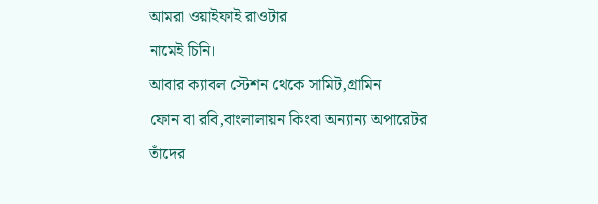আমরা ওয়াইফাই রাওটার
নামেই চিনি।
আবার ক্যাবল স্টেশন থেকে সামিট,গ্রামিন
ফোন বা রবি,বাংলালায়ন কিংবা অন্যান্য অপারেটর তাঁদের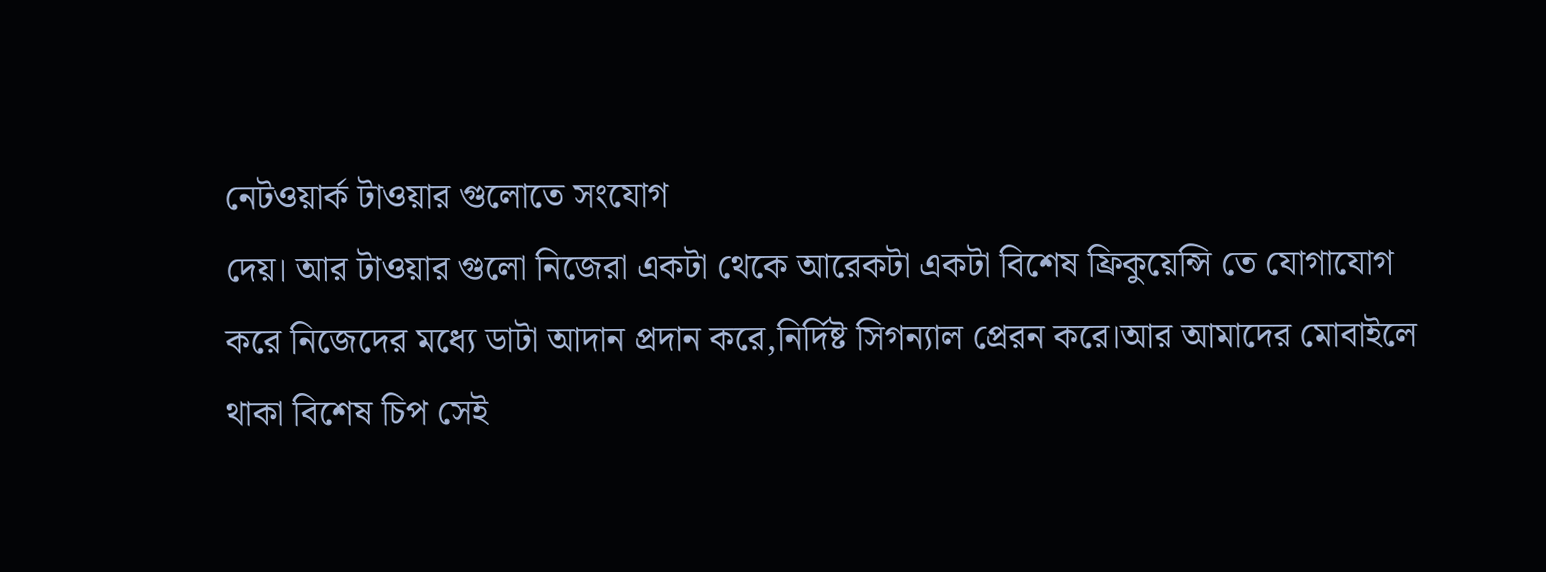নেটওয়ার্ক টাওয়ার গুলোতে সংযোগ
দেয়। আর টাওয়ার গুলো নিজেরা একটা থেকে আরেকটা একটা বিশেষ ফ্রিকুয়েন্সি তে যোগাযোগ
করে নিজেদের মধ্যে ডাটা আদান প্রদান করে,নির্দিষ্ট সিগন্যাল প্রেরন করে।আর আমাদের মোবাইলে
থাকা বিশেষ চিপ সেই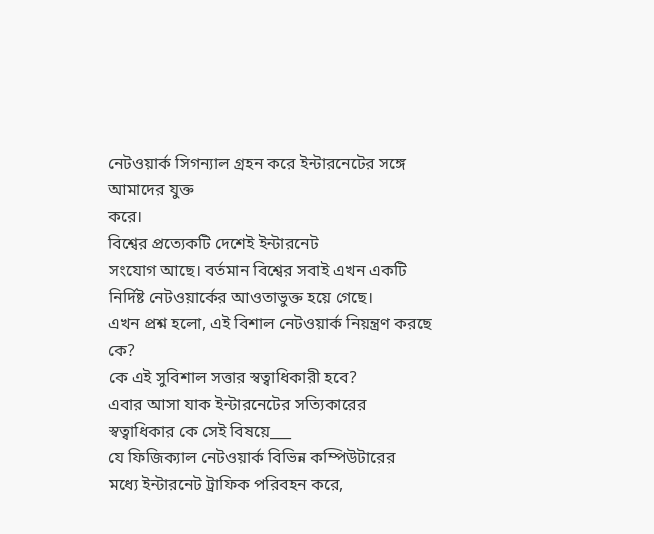নেটওয়ার্ক সিগন্যাল গ্রহন করে ইন্টারনেটের সঙ্গে আমাদের যুক্ত
করে।
বিশ্বের প্রত্যেকটি দেশেই ইন্টারনেট
সংযোগ আছে। বর্তমান বিশ্বের সবাই এখন একটি নির্দিষ্ট নেটওয়ার্কের আওতাভুক্ত হয়ে গেছে।
এখন প্রশ্ন হলো, এই বিশাল নেটওয়ার্ক নিয়ন্ত্রণ করছে কে?
কে এই সুবিশাল সত্তার স্বত্বাধিকারী হবে?
এবার আসা যাক ইন্টারনেটের সত্যিকারের
স্বত্বাধিকার কে সেই বিষয়ে___
যে ফিজিক্যাল নেটওয়ার্ক বিভিন্ন কম্পিউটারের
মধ্যে ইন্টারনেট ট্রাফিক পরিবহন করে,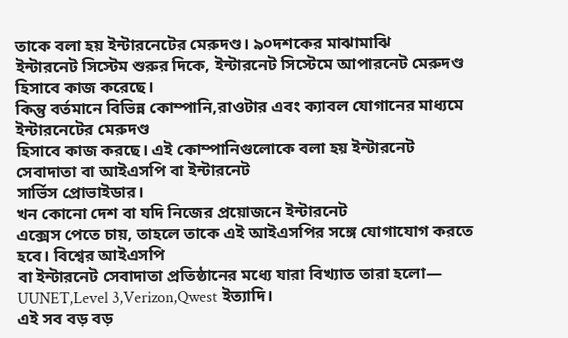তাকে বলা হয় ইন্টারনেটের মেরুদণ্ড। ৯০দশকের মাঝামাঝি
ইন্টারনেট সিস্টেম শুরুর দিকে, ইন্টারনেট সিস্টেমে আপারনেট মেরুদণ্ড হিসাবে কাজ করেছে।
কিন্তু বর্তমানে বিভিন্ন কোম্পানি,রাওটার এবং ক্যাবল যোগানের মাধ্যমে ইন্টারনেটের মেরুদণ্ড
হিসাবে কাজ করছে। এই কোম্পানিগুলোকে বলা হয় ইন্টারনেট সেবাদাতা বা আইএসপি বা ইন্টারনেট
সার্ভিস প্রোভাইডার।
খন কোনো দেশ বা যদি নিজের প্রয়োজনে ইন্টারনেট
এক্সেস পেতে চায়, তাহলে তাকে এই আইএসপির সঙ্গে যোগাযোগ করতে হবে। বিশ্বের আইএসপি
বা ইন্টারনেট সেবাদাতা প্রতিষ্ঠানের মধ্যে যারা বিখ্যাত তারা হলো— UUNET,Level 3,Verizon,Qwest ইত্যাদি।
এই সব বড় বড়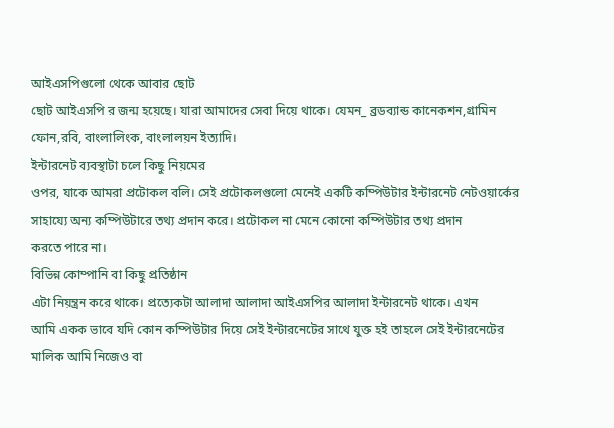আইএসপিগুলো থেকে আবার ছোট
ছোট আইএসপি র জন্ম হয়েছে। যারা আমাদের সেবা দিয়ে থাকে। যেমন_ ব্রডব্যান্ড কানেকশন,গ্রামিন
ফোন,রবি, বাংলালিংক, বাংলালয়ন ইত্যাদি।
ইন্টারনেট ব্যবস্থাটা চলে কিছু নিয়মের
ওপর, যাকে আমরা প্রটোকল বলি। সেই প্রটোকলগুলো মেনেই একটি কম্পিউটার ইন্টারনেট নেটওয়ার্কের
সাহায্যে অন্য কম্পিউটারে তথ্য প্রদান করে। প্রটোকল না মেনে কোনো কম্পিউটার তথ্য প্রদান
করতে পারে না।
বিভিন্ন কোম্পানি বা কিছু প্রতিষ্ঠান
এটা নিয়ন্ত্রন করে থাকে। প্রত্যেকটা আলাদা আলাদা আইএসপির আলাদা ইন্টারনেট থাকে। এখন
আমি একক ভাবে যদি কোন কম্পিউটার দিয়ে সেই ইন্টারনেটের সাথে যুক্ত হই তাহলে সেই ইন্টারনেটের
মালিক আমি নিজেও বা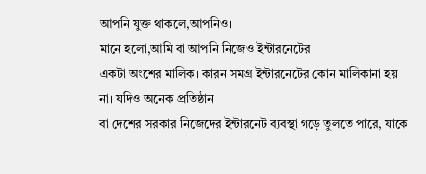আপনি যুক্ত থাকলে,আপনিও।
মানে হলো,আমি বা আপনি নিজেও ইন্টারনেটের
একটা অংশের মালিক। কারন সমগ্র ইন্টারনেটের কোন মালিকানা হয় না। যদিও অনেক প্রতিষ্ঠান
বা দেশের সরকার নিজেদের ইন্টারনেট ব্যবস্থা গড়ে তুলতে পারে, যাকে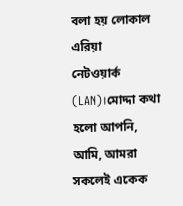বলা হয় লোকাল এরিয়া
নেটওয়ার্ক (LAN)।মোদ্দা কথা হলো আপনি, আমি, আমরা সকলেই একেক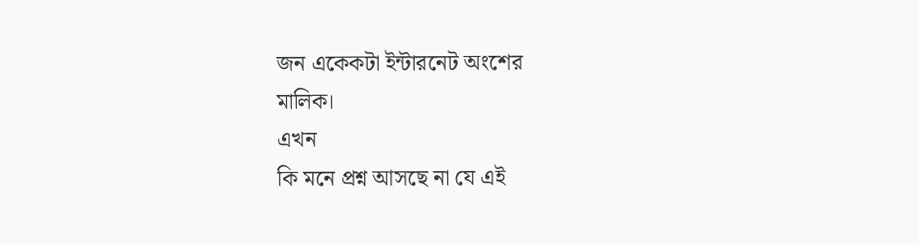জন একেকটা ইন্টারনেট অংশের
মালিক।
এখন
কি মনে প্রশ্ন আসছে না যে এই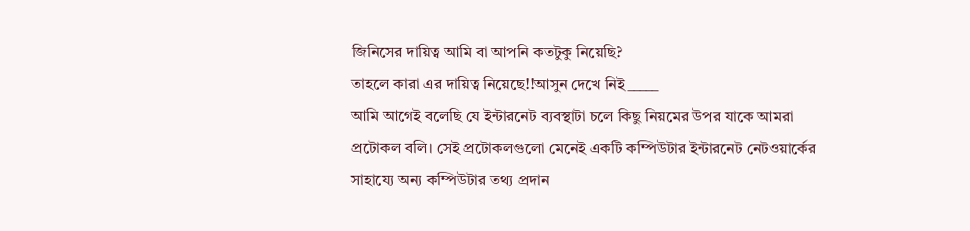জিনিসের দায়িত্ব আমি বা আপনি কতটুকু নিয়েছি?
তাহলে কারা এর দায়িত্ব নিয়েছে!!আসুন দেখে নিই_____
আমি আগেই বলেছি যে ইন্টারনেট ব্যবস্থাটা চলে কিছু নিয়মের উপর যাকে আমরা
প্রটোকল বলি। সেই প্রটোকলগুলো মেনেই একটি কম্পিউটার ইন্টারনেট নেটওয়ার্কের
সাহায্যে অন্য কম্পিউটার তথ্য প্রদান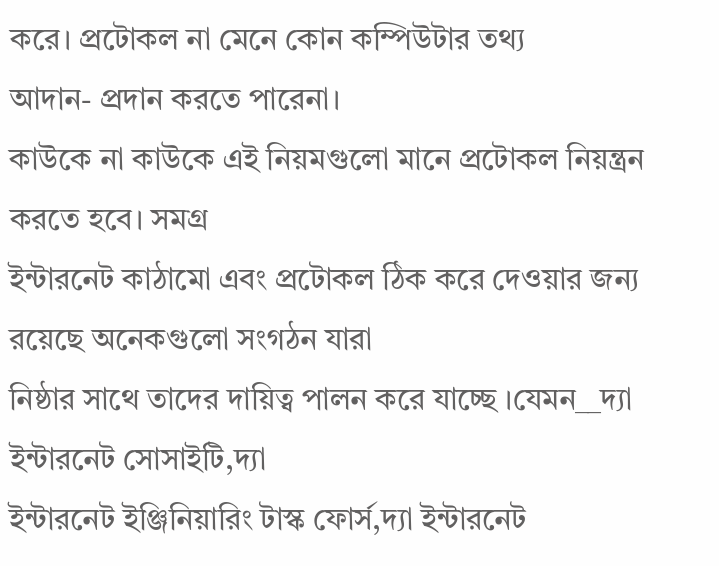করে। প্রটোকল না মেনে কোন কম্পিউটার তথ্য
আদান- প্রদান করতে পারেনা।
কাউকে না কাউকে এই নিয়মগুলো মানে প্রটোকল নিয়ন্ত্রন করতে হবে। সমগ্র
ইন্টারনেট কাঠামো এবং প্রটোকল ঠিক করে দেওয়ার জন্য রয়েছে অনেকগুলো সংগঠন যারা
নিষ্ঠার সাথে তাদের দায়িত্ব পালন করে যাচ্ছে ।যেমন__দ্যা ইন্টারনেট সোসাইটি,দ্যা
ইন্টারনেট ইঞ্জিনিয়ারিং টাস্ক ফোর্স,দ্যা ইন্টারনেট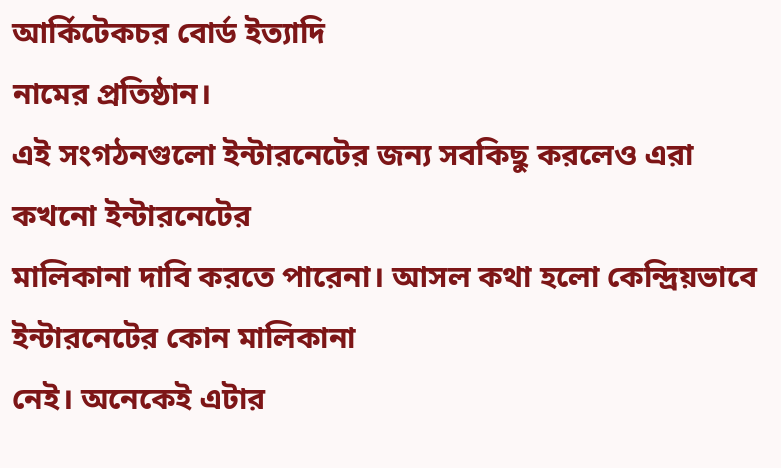আর্কিটেকচর বোর্ড ইত্যাদি
নামের প্রতিষ্ঠান।
এই সংগঠনগুলো ইন্টারনেটের জন্য সবকিছু করলেও এরা কখনো ইন্টারনেটের
মালিকানা দাবি করতে পারেনা। আসল কথা হলো কেন্দ্রিয়ভাবে ইন্টারনেটের কোন মালিকানা
নেই। অনেকেই এটার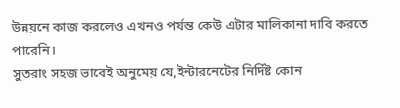উন্নয়নে কাজ করলেও এখনও পর্যন্ত কেউ এটার মালিকানা দাবি করতে
পারেনি।
সুতরাং সহজ ভাবেই অনুমেয় যে,ইন্টারনেটের নির্দিষ্ট কোন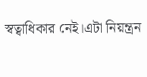স্বত্বাধিকার নেই।এটা নিয়ন্ত্রন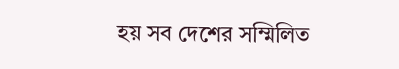হয় সব দেশের সম্মিলিত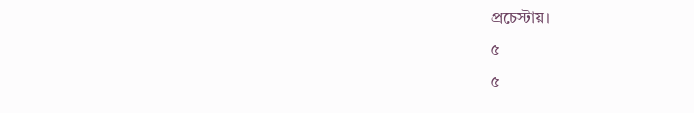প্রচেস্টায়।
৫
৫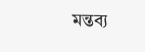মন্তব্য